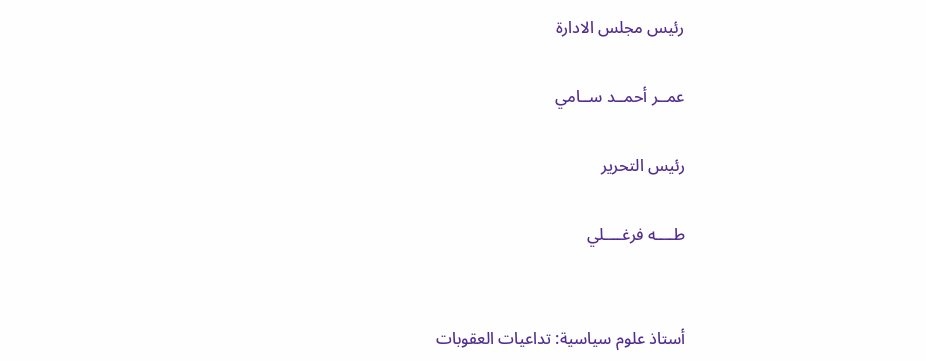رئيس مجلس الادارة

عمــر أحمــد ســامي

رئيس التحرير

طــــه فرغــــلي


أستاذ علوم سياسية: تداعيات العقوبات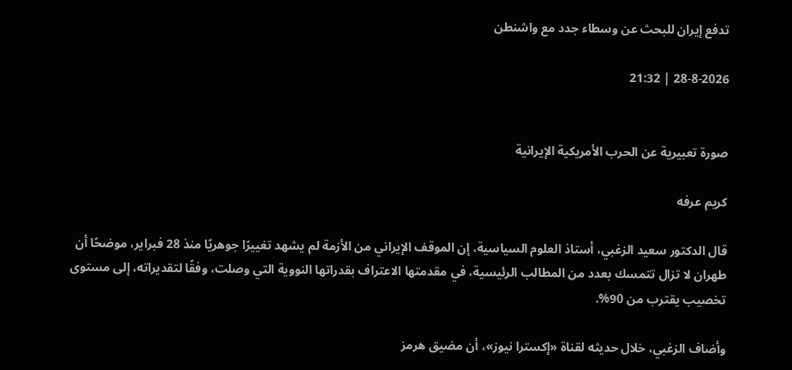تدفع إيران للبحث عن وسطاء جدد مع واشنطن

28-8-2026 | 21:32


صورة تعبيرية عن الحرب الأمريكية الإيرانية

كريم عرفه

قال الدكتور سعيد الزغبي، أستاذ العلوم السياسية، إن الموقف الإيراني من الأزمة لم يشهد تغييرًا جوهريًا منذ 28 فبراير، موضحًا أن طهران لا تزال تتمسك بعدد من المطالب الرئيسية، في مقدمتها الاعتراف بقدراتها النووية التي وصلت، وفقًا لتقديراته، إلى مستوى تخصيب يقترب من 90%.

وأضاف الزغبي، خلال حديثه لقناة «إكسترا نيوز»، أن مضيق هرمز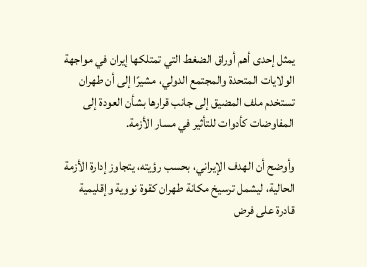يمثل إحدى أهم أوراق الضغط التي تمتلكها إيران في مواجهة الولايات المتحدة والمجتمع الدولي، مشيرًا إلى أن طهران تستخدم ملف المضيق إلى جانب قرارها بشأن العودة إلى المفاوضات كأدوات للتأثير في مسار الأزمة.

وأوضح أن الهدف الإيراني، بحسب رؤيته، يتجاوز إدارة الأزمة الحالية، ليشمل ترسيخ مكانة طهران كقوة نووية وإقليمية قادرة على فرض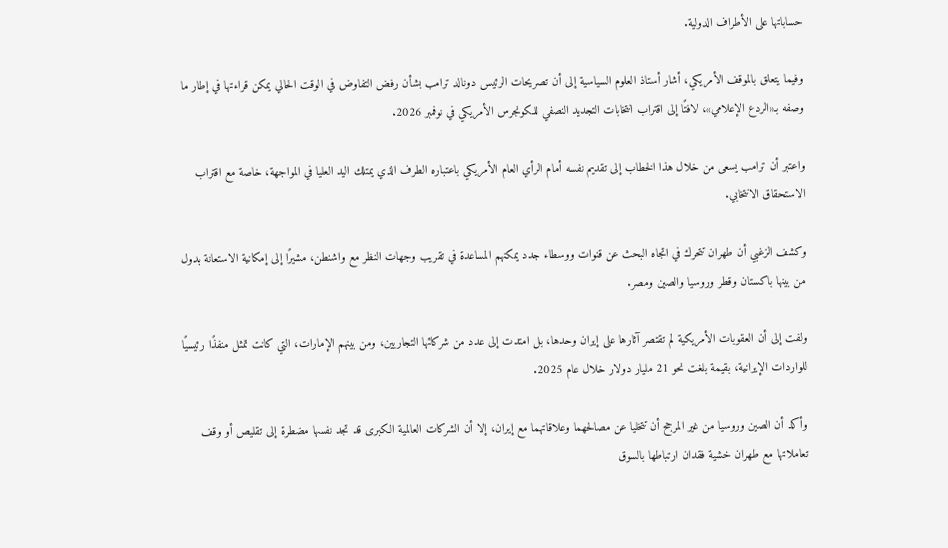حساباتها على الأطراف الدولية.

وفيما يتعلق بالموقف الأمريكي، أشار أستاذ العلوم السياسية إلى أن تصريحات الرئيس دونالد ترامب بشأن رفض التفاوض في الوقت الحالي يمكن قراءتها في إطار ما وصفه بـ«الردع الإعلامي»، لافتًا إلى اقتراب انتخابات التجديد النصفي للكونجرس الأمريكي في نوفمبر 2026.

واعتبر أن ترامب يسعى من خلال هذا الخطاب إلى تقديم نفسه أمام الرأي العام الأمريكي باعتباره الطرف الذي يمتلك اليد العليا في المواجهة، خاصة مع اقتراب الاستحقاق الانتخابي.

وكشف الزغبي أن طهران تتحرك في اتجاه البحث عن قنوات ووسطاء جدد يمكنهم المساعدة في تقريب وجهات النظر مع واشنطن، مشيرًا إلى إمكانية الاستعانة بدول من بينها باكستان وقطر وروسيا والصين ومصر.

ولفت إلى أن العقوبات الأمريكية لم تقتصر آثارها على إيران وحدها، بل امتدت إلى عدد من شركائها التجاريين، ومن بينهم الإمارات، التي كانت تمثل منفذًا رئيسيًا للواردات الإيرانية، بقيمة بلغت نحو 21 مليار دولار خلال عام 2025.

وأكد أن الصين وروسيا من غير المرجح أن تتخليا عن مصالحهما وعلاقاتهما مع إيران، إلا أن الشركات العالمية الكبرى قد تجد نفسها مضطرة إلى تقليص أو وقف تعاملاتها مع طهران خشية فقدان ارتباطها بالسوق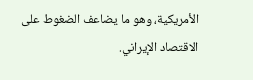الأمريكية، وهو ما يضاعف الضغوط على الاقتصاد الإيراني.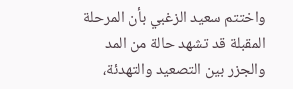واختتم سعيد الزغبي بأن المرحلة المقبلة قد تشهد حالة من المد والجزر بين التصعيد والتهدئة،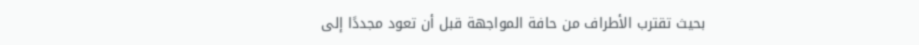بحيث تقترب الأطراف من حافة المواجهة قبل أن تعود مجددًا إلى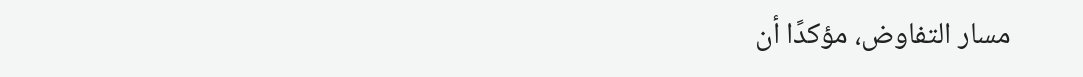مسار التفاوض، مؤكدًا أن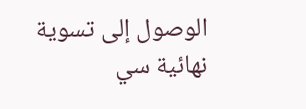الوصول إلى تسوية نهائية سي